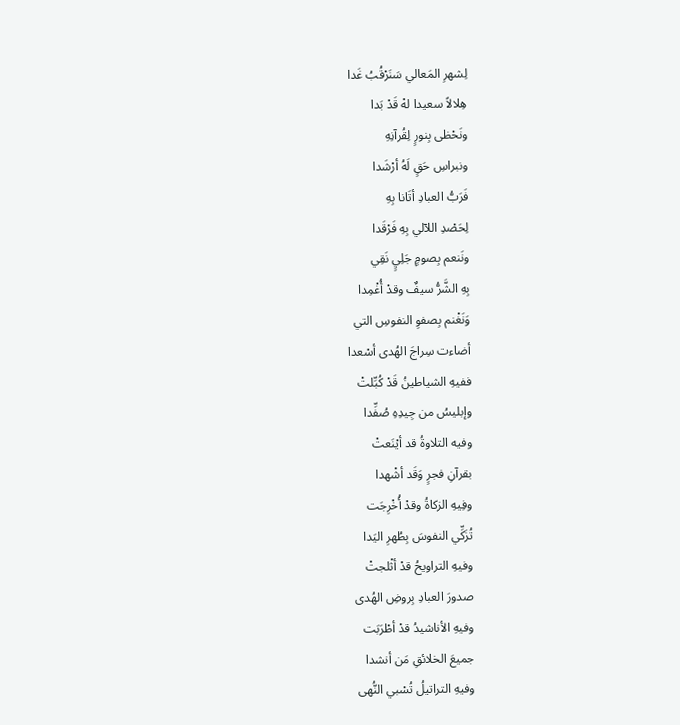لِشهرِ المَعالي سَنَرْقُبُ غَدا
هِلالاً سعيدا لهْ قَدْ بَدا
ونَحْظى بِنورٍ لِقُرآنِهِ
ونبراسِ حَقٍ لَهُ أرْشَدا
فَرَبُّ العبادِ أتَانا بِهِ
لِحَصْدِ اللآلي بِهِ فَرْقَدا
ونَنعم بِصومٍ جَلِيٍ نَقِي
بِهِ الشَّرُّ سيفٌ وقدْ أُغْمِدا
وَنَغْنم بِصفوِ النفوسِ التي
أضاءت سِراجَ الهُدى أسْعدا
ففيهِ الشياطينُ قَدْ كُبِّلتْ
وإبليسُ من جِيدِهِ صُفِّدا
وفيه التلاوةُ قد أيْنَعتْ
بقرآنِ فجرٍ وَقَد أشْهدا
وفِيهِ الزكاةُ وقدْ أُخْرِجَت
تُزَكِّي النفوسَ بِطُهرِ اليَدا
وفيهِ التراويحُ قدْ أثْلجتْ
صدورَ العبادِ بِروضِ الهُدى
وفيهِ الأناشيدُ قدْ أطْرَبَت
جميعَ الخلائقِ مَن أنشدا
وفيهِ التراتيلُ تُسْبي النُّهى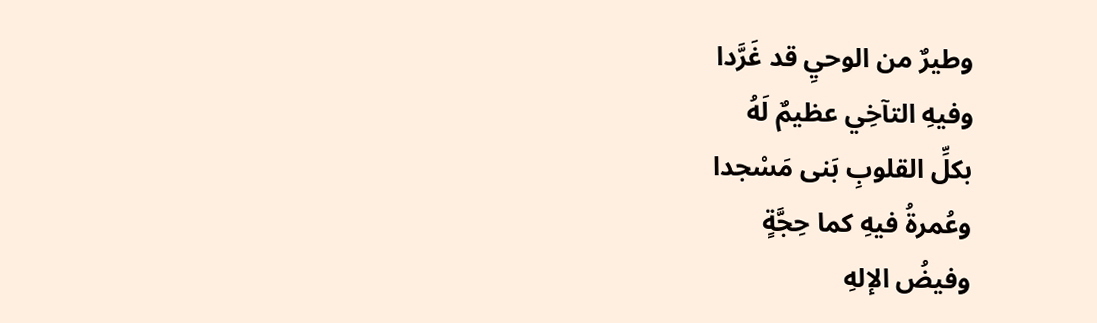وطيرٌ من الوحيِ قد غَرَّدا
وفيهِ التآخِي عظيمٌ لَهُ
بكلِّ القلوبِ بَنى مَسْجدا
وعُمرةُ فيهِ كما حِجَّةٍ
وفيضُ الإلهِ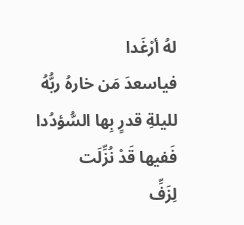لهُ أرْغَدا
فياسعدَ مَن خارهُ ربُّهُ
لليلةِ قدرٍ بِها السُّؤدُدا
فَفيها قَدْ نُزِّلَت
لِزَفِّ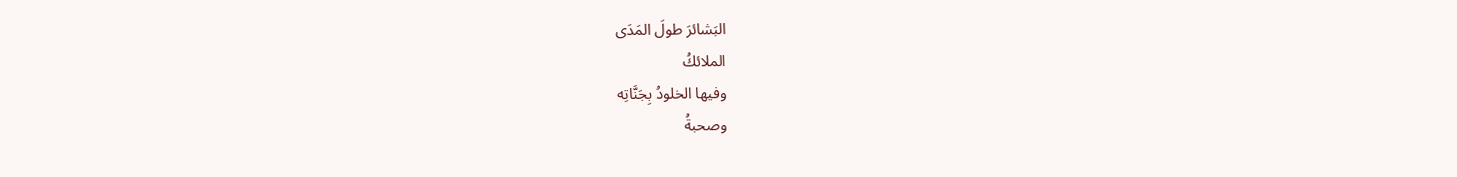البَشائرَ طولَ المَدَى
الملائكُ
وفيها الخلودُ بِجَنَّاتِه
وصحبةُ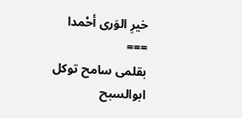خيرِ الوَرى أحْمدا
===
بقلمى سامح توكل ابوالسبح